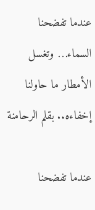عندما تفضحنا السماء… وتغسل الأمطار ما حاولنا إخفاءه.. بقلم الرحامنة

عندما تفضحنا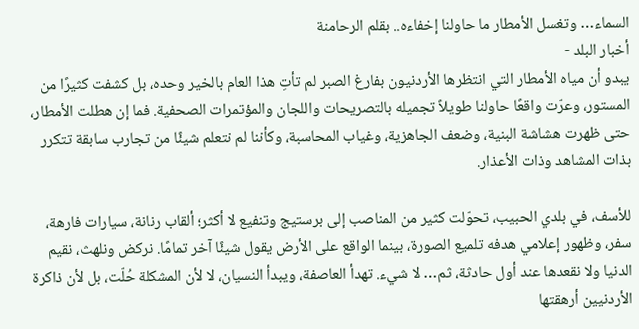السماء… وتغسل الأمطار ما حاولنا إخفاءه.. بقلم الرحامنة
أخبار البلد -
يبدو أن مياه الأمطار التي انتظرها الأردنيون بفارغ الصبر لم تأتِ هذا العام بالخير وحده، بل كشفت كثيرًا من المستور، وعرّت واقعًا حاولنا طويلاً تجميله بالتصريحات واللجان والمؤتمرات الصحفية. فما إن هطلت الأمطار، حتى ظهرت هشاشة البنية، وضعف الجاهزية، وغياب المحاسبة، وكأننا لم نتعلم شيئًا من تجارب سابقة تتكرر بذات المشاهد وذات الأعذار.

للأسف، في بلدي الحبيب، تحوّلت كثير من المناصب إلى برستيج وتنفيع لا أكثر؛ ألقاب رنانة، سيارات فارهة، سفر، وظهور إعلامي هدفه تلميع الصورة، بينما الواقع على الأرض يقول شيئًا آخر تمامًا. نركض ونلهث، نقيم الدنيا ولا نقعدها عند أول حادثة، ثم… لا شيء. تهدأ العاصفة، ويبدأ النسيان، لا لأن المشكلة حُلّت، بل لأن ذاكرة الأردنيين أرهقتها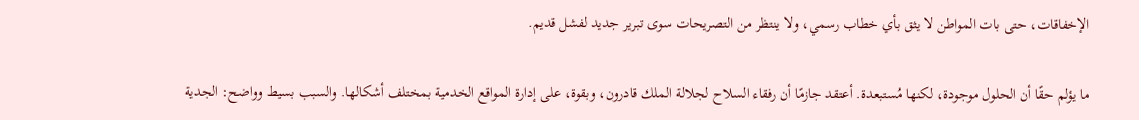الإخفاقات، حتى بات المواطن لا يثق بأي خطاب رسمي، ولا ينتظر من التصريحات سوى تبرير جديد لفشل قديم.

ما يؤلم حقًا أن الحلول موجودة، لكنها مُستبعدة. أعتقد جازمًا أن رفقاء السلاح لجلالة الملك قادرون، وبقوة، على إدارة المواقع الخدمية بمختلف أشكالها. والسبب بسيط وواضح: الجدية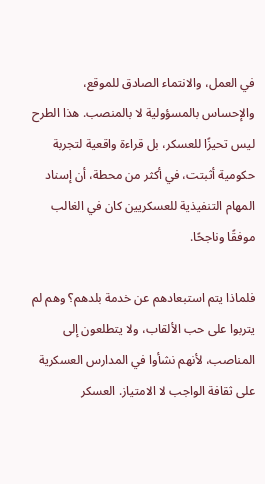في العمل، والانتماء الصادق للموقع، والإحساس بالمسؤولية لا بالمنصب. هذا الطرح ليس تحيزًا للعسكر، بل قراءة واقعية لتجربة حكومية أثبتت، في أكثر من محطة، أن إسناد المهام التنفيذية للعسكريين كان في الغالب موفقًا وناجحًا.

فلماذا يتم استبعادهم عن خدمة بلدهم؟ وهم لم يتربوا على حب الألقاب، ولا يتطلعون إلى المناصب، لأنهم نشأوا في المدارس العسكرية على ثقافة الواجب لا الامتياز. العسكر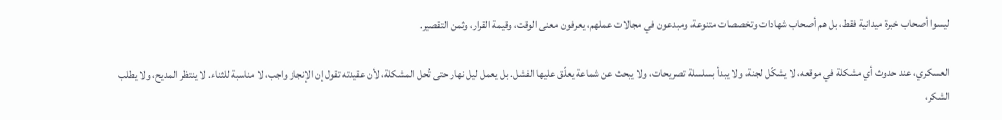ليسوا أصحاب خبرة ميدانية فقط، بل هم أصحاب شهادات وتخصصات متنوعة، ومبدعون في مجالات عملهم، يعرفون معنى الوقت، وقيمة القرار، وثمن التقصير.

العسكري، عند حدوث أي مشكلة في موقعه، لا يشكّل لجنة، ولا يبدأ بسلسلة تصريحات، ولا يبحث عن شماعة يعلّق عليها الفشل. بل يعمل ليل نهار حتى تُحل المشكلة، لأن عقيدته تقول إن الإنجاز واجب، لا مناسبة للثناء. لا ينتظر المديح، ولا يطلب الشكر،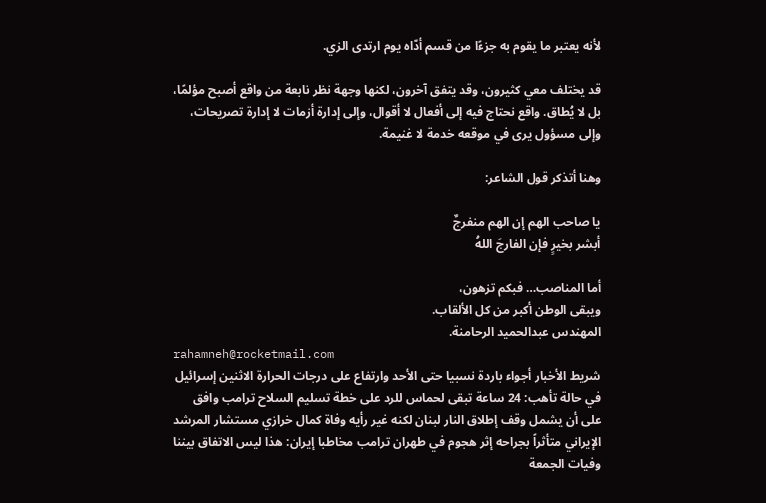لأنه يعتبر ما يقوم به جزءًا من قسم أدّاه يوم ارتدى الزي.

قد يختلف معي كثيرون، وقد يتفق آخرون، لكنها وجهة نظر نابعة من واقع أصبح مؤلمًا، بل لا يُطاق. واقع نحتاج فيه إلى أفعال لا أقوال، وإلى إدارة أزمات لا إدارة تصريحات، وإلى مسؤول يرى في موقعه خدمة لا غنيمة.

وهنا أتذكر قول الشاعر:

يا صاحب الهم إن الهم منفرجٌ
أبشر بخيرٍ فإن الفارجَ اللهُ

أما المناصب… فبكم تزهون،
ويبقى الوطن أكبر من كل الألقاب.
المهندس عبدالحميد الرحامنة.
rahamneh@rocketmail.com
شريط الأخبار أجواء باردة نسبيا حتى الأحد وارتفاع على درجات الحرارة الاثنين إسرائيل في حالة تأهب: 24 ساعة تبقى لحماس للرد على خطة تسليم السلاح ترامب وافق على أن يشمل وقف إطلاق النار لبنان لكنه غير رأيه وفاة كمال خرازي مستشار المرشد الإيراني متأثراً بجراحه إثر هجوم في طهران ترامب مخاطبا إيران: هذا ليس الاتفاق بيننا وفيات الجمعة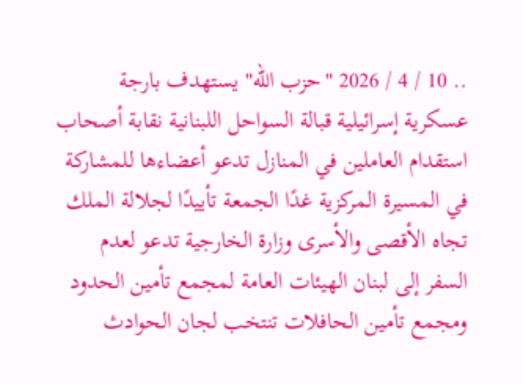.. 10 / 4 / 2026 "حزب الله" يستهدف بارجة عسكرية إسرائيلية قبالة السواحل اللبنانية نقابة أصحاب استقدام العاملين في المنازل تدعو أعضاءها للمشاركة في المسيرة المركزية غدًا الجمعة تأييدًا لجلالة الملك تجاه الأقصى والأسرى وزارة الخارجية تدعو لعدم السفر إلى لبنان الهيئات العامة لمجمع تأمين الحدود ومجمع تأمين الحافلات تنتخب لجان الحوادث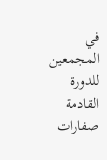في المجمعين للدورة القادمة صفارات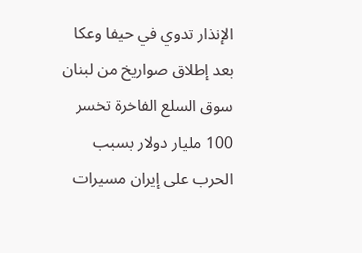الإنذار تدوي في حيفا وعكا بعد إطلاق صواريخ من لبنان سوق السلع الفاخرة تخسر 100 مليار دولار بسبب الحرب على إيران مسيرات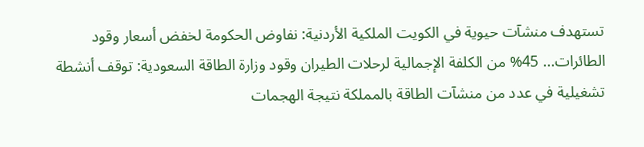تستهدف منشآت حيوية في الكويت الملكية الأردنية: نفاوض الحكومة لخفض أسعار وقود الطائرات... 45% من الكلفة الإجمالية لرحلات الطيران وقود وزارة الطاقة السعودية: توقف أنشطة تشغيلية في عدد من منشآت الطاقة بالمملكة نتيجة الهجمات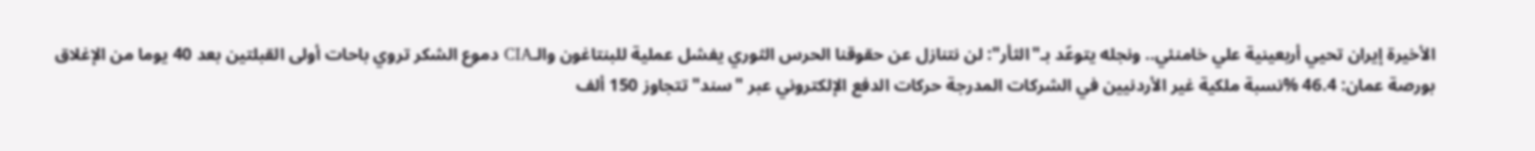الأخيرة إيران تحيي أربعينية علي خامنئي.. ونجله يتوعّد بـ"الثأر": لن نتنازل عن حقوقنا الحرس الثوري يفشل عملية للبنتاغون والـCIA دموع الشكر تروي باحات أولى القبلتين بعد 40 يوما من الإغلاق بورصة عمان: 46.4 %نسبة ملكية غير الأردنيين في الشركات المدرجة حركات الدفع الإلكتروني عبر "سند" تتجاوز 150 ألف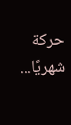حركة شهريًا...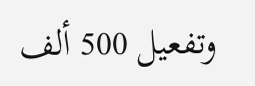وتفعيل 500 ألف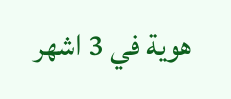هوية في 3 اشهر